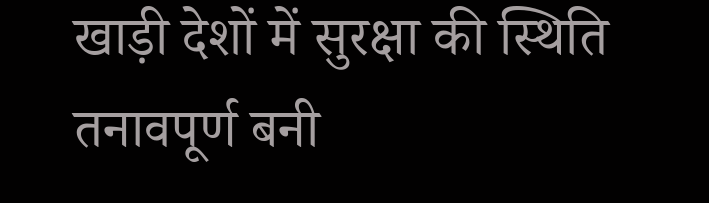खाड़ी देशों में सुरक्षा की स्थिति तनावपूर्ण बनी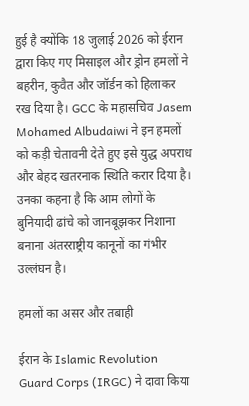हुई है क्योंकि 18 जुलाई 2026 को ईरान द्वारा किए गए मिसाइल और ड्रोन हमलों ने बहरीन, कुवैत और जॉर्डन को हिलाकर रख दिया है। GCC के महासचिव Jasem Mohamed Albudaiwi ने इन हमलों को कड़ी चेतावनी देते हुए इसे युद्ध अपराध और बेहद खतरनाक स्थिति करार दिया है। उनका कहना है कि आम लोगों के बुनियादी ढांचे को जानबूझकर निशाना बनाना अंतरराष्ट्रीय कानूनों का गंभीर उल्लंघन है।

हमलों का असर और तबाही

ईरान के Islamic Revolution Guard Corps (IRGC) ने दावा किया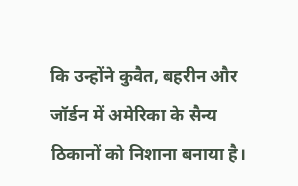कि उन्होंने कुवैत, बहरीन और जॉर्डन में अमेरिका के सैन्य ठिकानों को निशाना बनाया है।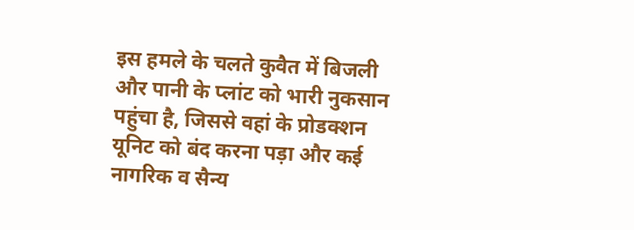इस हमले के चलते कुवैत में बिजली और पानी के प्लांट को भारी नुकसान पहुंचा है, जिससे वहां के प्रोडक्शन यूनिट को बंद करना पड़ा और कई नागरिक व सैन्य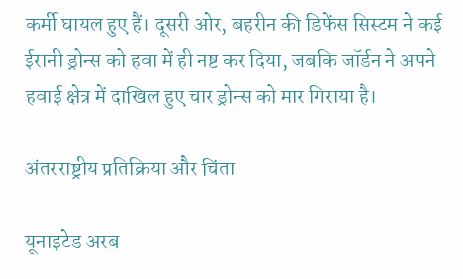कर्मी घायल हुए हैं। दूसरी ओर, बहरीन की डिफेंस सिस्टम ने कई ईरानी ड्रोन्स को हवा में ही नष्ट कर दिया, जबकि जॉर्डन ने अपने हवाई क्षेत्र में दाखिल हुए चार ड्रोन्स को मार गिराया है।

अंतरराष्ट्रीय प्रतिक्रिया और चिंता

यूनाइटेड अरब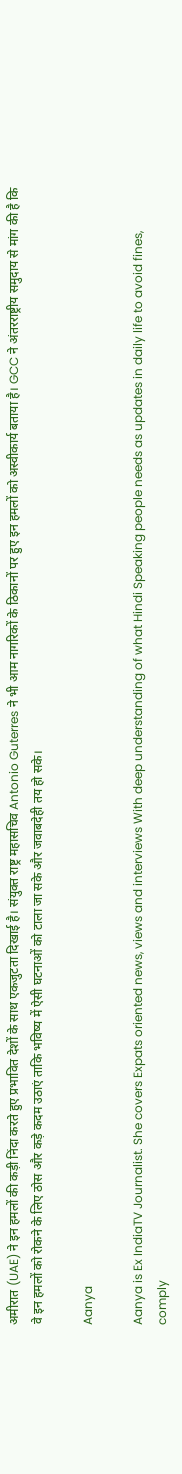अमीरात (UAE) ने इन हमलों की कड़ी निंदा करते हुए प्रभावित देशों के साथ एकजुटता दिखाई है। संयुक्त राष्ट्र महासचिव Antonio Guterres ने भी आम नागरिकों के ठिकानों पर हुए इन हमलों को अस्वीकार्य बताया है। GCC ने अंतरराष्ट्रीय समुदाय से मांग की है कि वे इन हमलों को रोकने के लिए ठोस और कड़े कदम उठाएं ताकि भविष्य में ऐसी घटनाओं को टाला जा सके और जवाबदेही तय हो सके।

Aanya

Aanya is Ex IndiaTV Journalist. She covers Expats oriented news, views and interviews With deep understanding of what Hindi Speaking people needs as updates in daily life to avoid fines, comply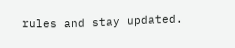rules and stay updated.